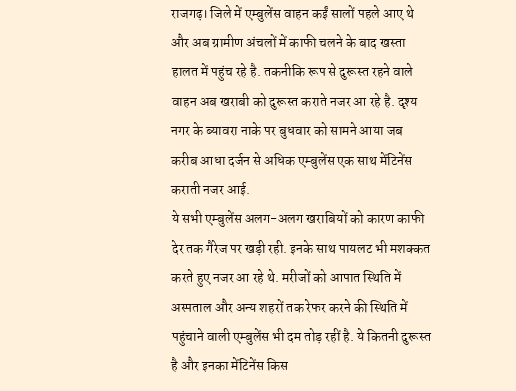राजगढ़। जिले में एम्बुलेंस वाहन कईं सालों पहले आए थे और अब ग्रामीण अंचलों में काफी चलने के बाद खस्ता हालत में पहुंच रहे है. तकनीकि रूप से दुरूस्त रहने वाले वाहन अब खराबी को दुरूस्त कराते नजर आ रहे है. दृश्य नगर के ब्यावरा नाके पर बुधवार को सामने आया जब करीब आधा दर्जन से अधिक एम्बुलेंस एक साथ मेंटिनेंस कराती नजर आई.
ये सभी एम्बुलेंस अलग-अलग खराबियों को कारण काफी देर तक गैरेज पर खड़ी रही. इनके साथ पायलट भी मशक्कत करते हुए नजर आ रहे थे. मरीजों को आपात स्थिति में अस्पताल और अन्य शहरों तक रेफर करने की स्थिति में पहुंचाने वाली एम्बुलेंस भी दम तोड़ रहीं है. ये कितनी दुरूस्त है और इनका मेंटिनेंस किस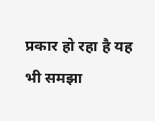प्रकार हो रहा है यह भी समझा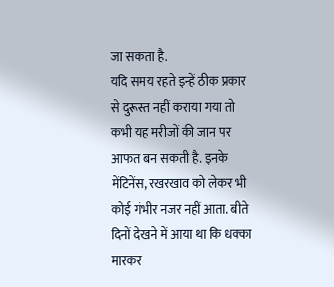जा सकता है.
यदि समय रहते इन्हें ठीक प्रकार से दुरूस्त नहीं कराया गया तो कभी यह मरीजों की जान पर आफत बन सकती है. इनके मेंटिनेंस, रखरखाव को लेकर भी कोई गंभीर नजर नहीं आता. बीते दिनों देखने में आया था कि धक्का मारकर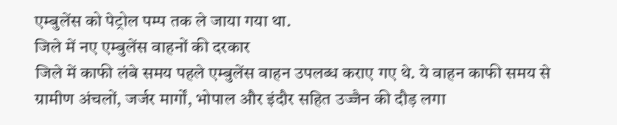एम्बुलेंस को पेट्रोल पम्प तक ले जाया गया था.
जिले में नए एम्बुलेंस वाहनों की दरकार
जिले में काफी लंबे समय पहले एम्बुलेंस वाहन उपलब्ध कराए गए थे. ये वाहन काफी समय से ग्रामीण अंचलों, जर्जर मार्गों, भोपाल और इंदौर सहित उज्जैन की दौड़ लगा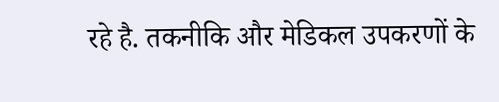रहे है. तकनीकि और मेडिकल उपकरणों के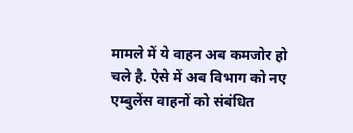मामले में ये वाहन अब कमजोर हो चले है. ऐसे में अब विभाग को नए एम्बुलेंस वाहनों को संबंधित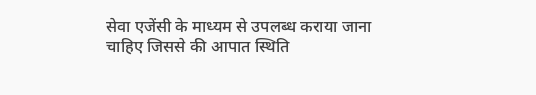सेवा एजेंसी के माध्यम से उपलब्ध कराया जाना चाहिए जिससे की आपात स्थिति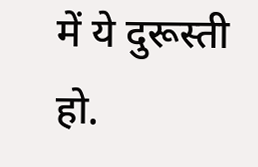में ये दुरूस्ती हो.